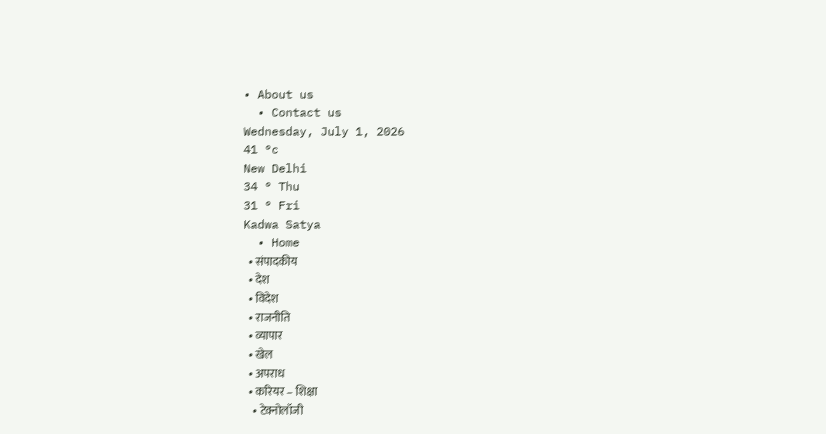• About us
  • Contact us
Wednesday, July 1, 2026
41 °c
New Delhi
34 ° Thu
31 ° Fri
Kadwa Satya
  • Home
  • संपादकीय
  • देश
  • विदेश
  • राजनीति
  • व्यापार
  • खेल
  • अपराध
  • करियर – शिक्षा
    • टेक्नोलॉजी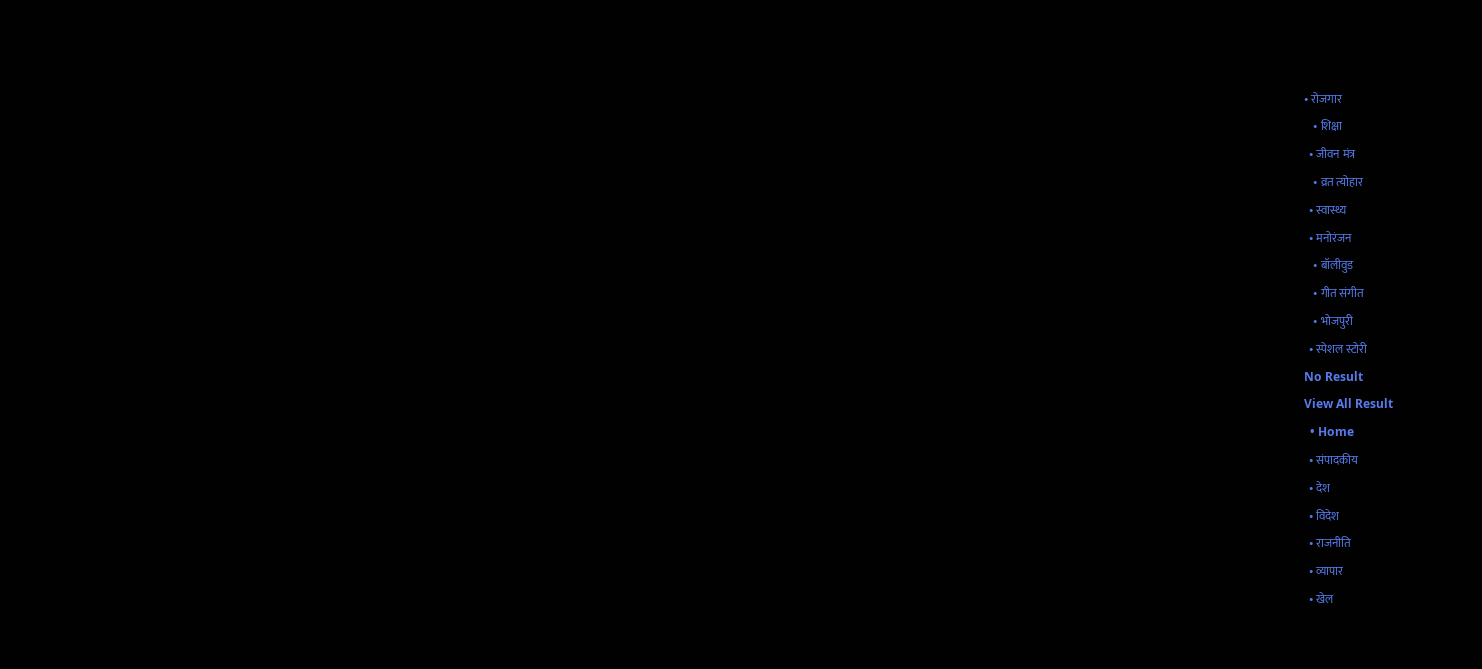• रोजगार
    • शिक्षा
  • जीवन मंत्र
    • व्रत त्योहार
  • स्वास्थ्य
  • मनोरंजन
    • बॉलीवुड
    • गीत संगीत
    • भोजपुरी
  • स्पेशल स्टोरी
No Result
View All Result
  • Home
  • संपादकीय
  • देश
  • विदेश
  • राजनीति
  • व्यापार
  • खेल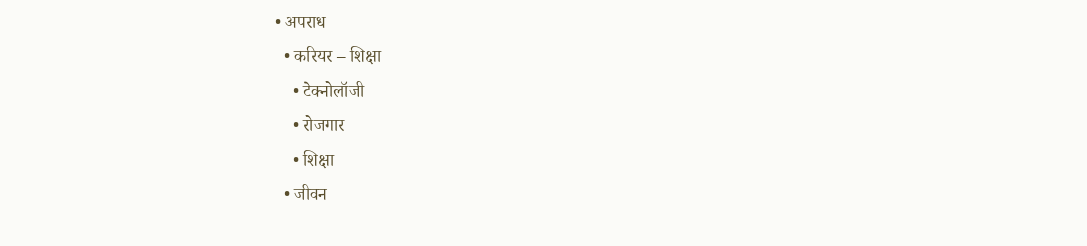• अपराध
  • करियर – शिक्षा
    • टेक्नोलॉजी
    • रोजगार
    • शिक्षा
  • जीवन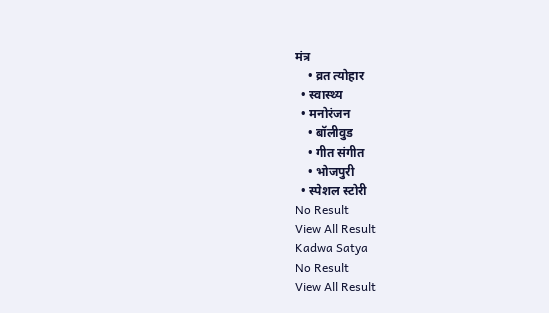मंत्र
    • व्रत त्योहार
  • स्वास्थ्य
  • मनोरंजन
    • बॉलीवुड
    • गीत संगीत
    • भोजपुरी
  • स्पेशल स्टोरी
No Result
View All Result
Kadwa Satya
No Result
View All Result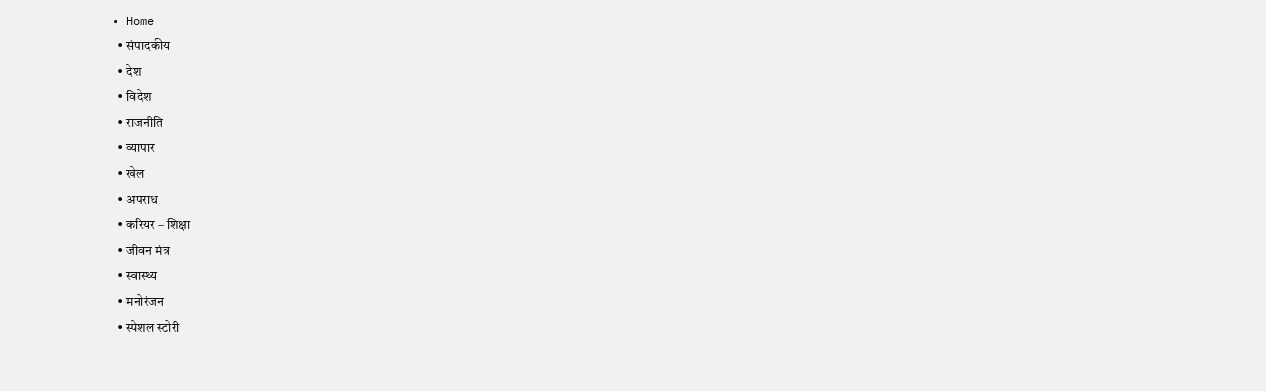• Home
  • संपादकीय
  • देश
  • विदेश
  • राजनीति
  • व्यापार
  • खेल
  • अपराध
  • करियर – शिक्षा
  • जीवन मंत्र
  • स्वास्थ्य
  • मनोरंजन
  • स्पेशल स्टोरी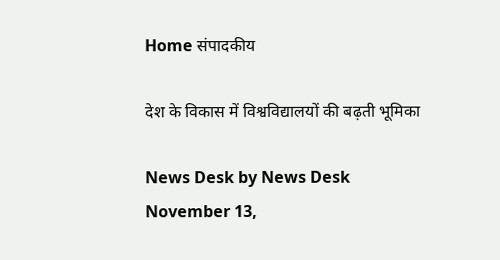Home संपादकीय

देश के विकास में विश्वविद्यालयों की बढ़ती भूमिका

News Desk by News Desk
November 13,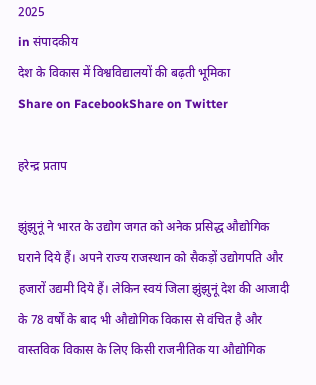2025
in संपादकीय
देश के विकास में विश्वविद्यालयों की बढ़ती भूमिका
Share on FacebookShare on Twitter

हरेन्द्र प्रताप

झुंझुनूं ने भारत के उद्योग जगत को अनेक प्रसिद्ध औद्योगिक घराने दिये हैं। अपने राज्य राजस्थान को सैकड़ों उद्योगपति और हजारों उद्यमी दिये हैं। लेकिन स्वयं जिला झुंझुनूं देश की आजादी के 78 वर्षों के बाद भी औद्योगिक विकास से वंचित है और वास्तविक विकास के लिए किसी राजनीतिक या औद्योगिक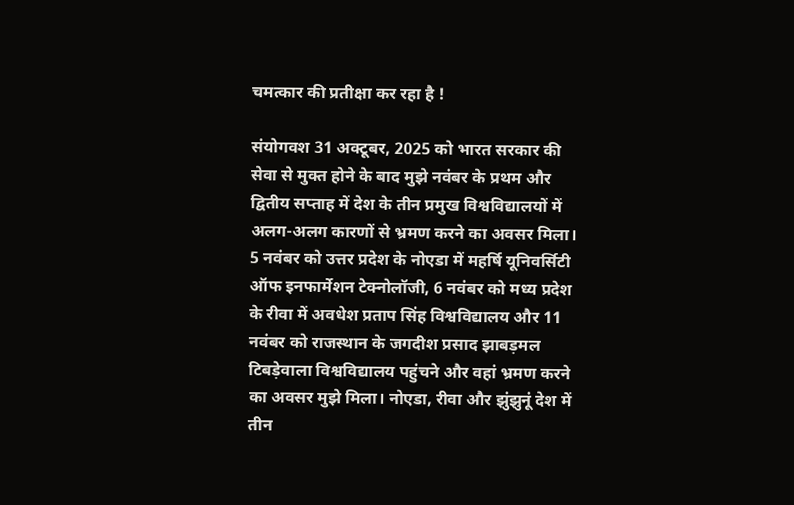चमत्कार की प्रतीक्षा कर रहा है !

संयोगवश 31 अक्टूबर, 2025 को भारत सरकार की सेवा से मुक्त होने के बाद मुझे नवंबर के प्रथम और द्वितीय सप्ताह में देश के तीन प्रमुख विश्वविद्यालयों में अलग-अलग कारणों से भ्रमण करने का अवसर मिला। 5 नवंबर को उत्तर प्रदेश के नोएडा में महर्षि यूनिवर्सिटी ऑफ इनफार्मेशन टेक्नोलॉजी, 6 नवंबर को मध्य प्रदेश के रीवा में अवधेश प्रताप सिंह विश्वविद्यालय और 11 नवंबर को राजस्थान के जगदीश प्रसाद झाबड़मल टिबड़ेवाला विश्वविद्यालय पहुंचने और वहां भ्रमण करने का अवसर मुझे मिला। नोएडा, रीवा और झुंझुनूं देश में तीन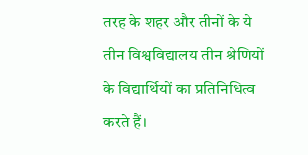तरह के शहर और तीनों के ये तीन विश्वविद्यालय तीन श्रेणियों के विद्यार्थियों का प्रतिनिधित्व करते हैं।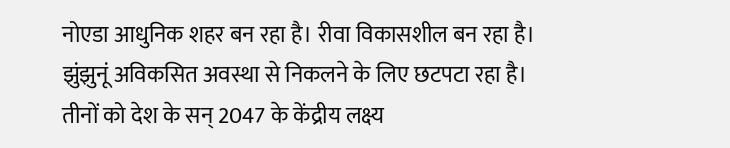नोएडा आधुनिक शहर बन रहा है। रीवा विकासशील बन रहा है। झुंझुनूं अविकसित अवस्था से निकलने के लिए छटपटा रहा है। तीनों को देश के सन् 2047 के केंद्रीय लक्ष्य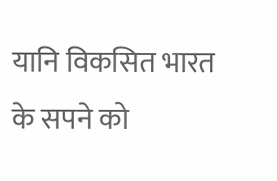यानि विकसित भारत के सपने को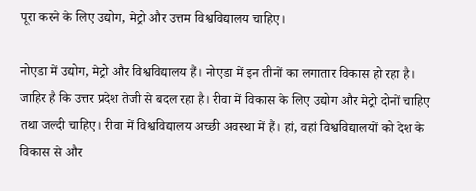पूरा करने के लिए उद्योग, मेट्रो और उत्तम विश्वविद्यालय चाहिए।

नोएडा में उद्योग, मेट्रो और विश्वविद्यालय हैं। नोएडा में इन तीनों का लगातार विकास हो रहा है। जाहिर है कि उत्तर प्रदेश तेजी से बदल रहा है। रीवा में विकास के लिए उद्योग और मेट्रो दोनों चाहिए तथा जल्दी चाहिए। रीवा में विश्वविद्यालय अच्छी अवस्था में हैं। हां, वहां विश्वविद्यालयों को देश के विकास से और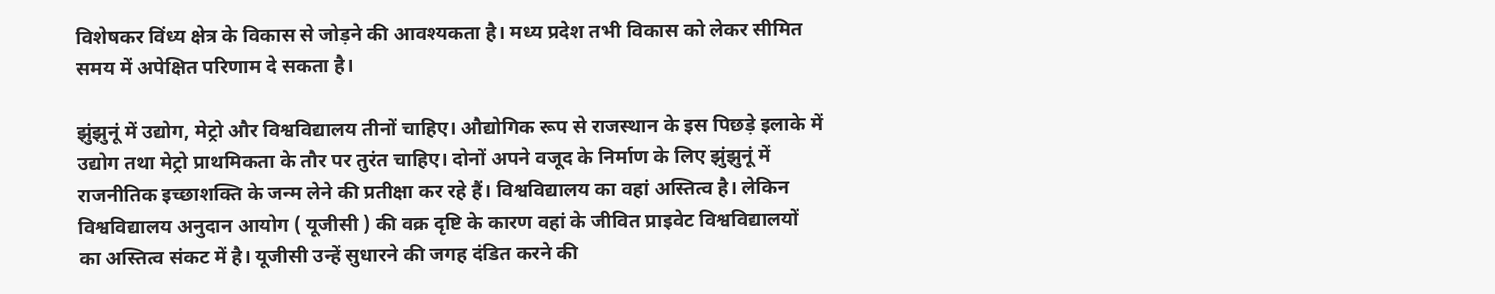विशेषकर विंध्य क्षेत्र के विकास से जोड़ने की आवश्यकता है। मध्य प्रदेश तभी विकास को लेकर सीमित समय में अपेक्षित परिणाम दे सकता है।

झुंझुनूं में उद्योग, मेट्रो और विश्वविद्यालय तीनों चाहिए। औद्योगिक रूप से राजस्थान के इस पिछड़े इलाके में उद्योग तथा मेट्रो प्राथमिकता के तौर पर तुरंत चाहिए। दोनों अपने वजूद के निर्माण के लिए झुंझुनूं में राजनीतिक इच्छाशक्ति के जन्म लेने की प्रतीक्षा कर रहे हैं। विश्वविद्यालय का वहां अस्तित्व है। लेकिन विश्वविद्यालय अनुदान आयोग ( यूजीसी ) की वक्र दृष्टि के कारण वहां के जीवित प्राइवेट विश्वविद्यालयों का अस्तित्व संकट में है। यूजीसी उन्हें सुधारने की जगह दंडित करने की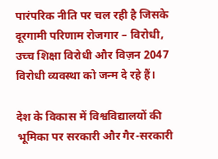पारंपरिक नीति पर चल रही है जिसके दूरगामी परिणाम रोजगार – विरोधी, उच्च शिक्षा विरोधी और विज़न 2047 विरोधी व्यवस्था को जन्म दे रहे हैं।

देश के विकास में विश्वविद्यालयों की भूमिका पर सरकारी और गैर-सरकारी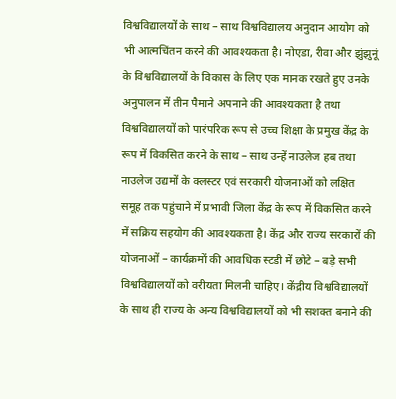विश्वविद्यालयों के साथ – साथ विश्वविद्यालय अनुदान आयोग को भी आत्मचिंतन करने की आवश्यकता है। नोएडा, रीवा और झुंझुनूं के विश्वविद्यालयों के विकास के लिए एक मानक रखते हुए उनके अनुपालन में तीन पैमाने अपनाने की आवश्यकता है तथा विश्वविद्यालयों को पारंपरिक रूप से उच्च शिक्षा के प्रमुख केंद्र के रूप में विकसित करने के साथ – साथ उन्हें नाउलेज हब तथा नाउलेज उद्यमों के क्लस्टर एवं सरकारी योजनाओं को लक्षित समूह तक पहुंचाने में प्रभावी जिला केंद्र के रूप में विकसित करने में सक्रिय सहयोग की आवश्यकता है। केंद्र और राज्य सरकारों की योजनाओं – कार्यक्रमों की आवधिक स्टडी में छोटे – बड़े सभी विश्वविद्यालयों को वरीयता मिलनी चाहिए। केंद्रीय विश्वविद्यालयों के साथ ही राज्य के अन्य विश्वविद्यालयों को भी सशक्त बनाने की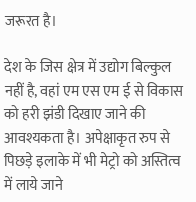जरूरत है।

देश के जिस क्षेत्र में उद्योग बिल्कुल नहीं है, वहां एम एस एम ई से विकास को हरी झंडी दिखाए जाने की आवश्यकता है। अपेक्षाकृत रुप से पिछड़े इलाके में भी मेट्रो को अस्तित्व में लाये जाने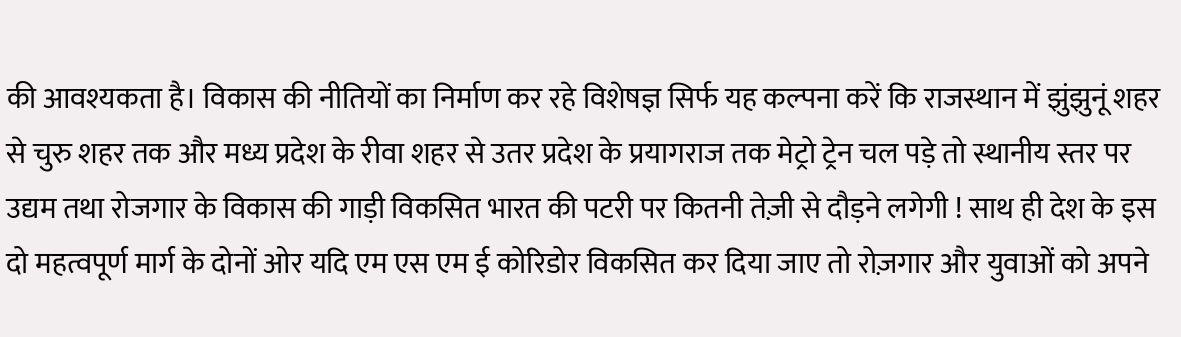की आवश्यकता है। विकास की नीतियों का निर्माण कर रहे विशेषज्ञ सिर्फ यह कल्पना करें कि राजस्थान में झुंझुनूं शहर से चुरु शहर तक और मध्य प्रदेश के रीवा शहर से उतर प्रदेश के प्रयागराज तक मेट्रो ट्रेन चल पड़े तो स्थानीय स्तर पर उद्यम तथा रोजगार के विकास की गाड़ी विकसित भारत की पटरी पर कितनी तेज़ी से दौड़ने लगेगी ! साथ ही देश के इस दो महत्वपूर्ण मार्ग के दोनों ओर यदि एम एस एम ई कोरिडोर विकसित कर दिया जाए तो रोज़गार और युवाओं को अपने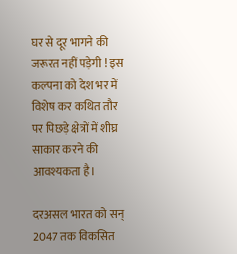घर से दूर भागने की जरूरत नहीं पड़ेगी ! इस कल्पना को देश भर में विशेष कर कथित तौर पर पिछड़े क्षेत्रों में शीघ्र साकार करने की आवश्यकता है।

दरअसल भारत को सन् 2047 तक विकसित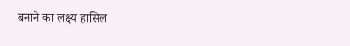बनाने का लक्ष्य हासिल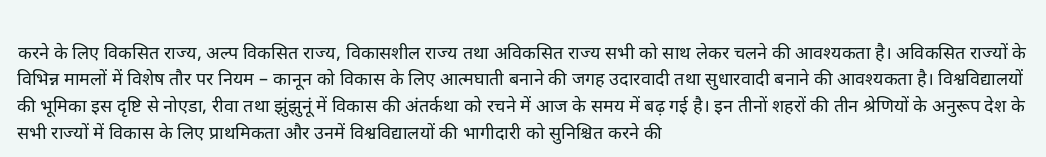करने के लिए विकसित राज्य, अल्प विकसित राज्य, विकासशील राज्य तथा अविकसित राज्य सभी को साथ लेकर चलने की आवश्यकता है। अविकसित राज्यों के विभिन्न मामलों में विशेष तौर पर नियम – कानून को विकास के लिए आत्मघाती बनाने की जगह उदारवादी तथा सुधारवादी बनाने की आवश्यकता है। विश्वविद्यालयों की भूमिका इस दृष्टि से नोएडा, रीवा तथा झुंझुनूं में विकास की अंतर्कथा को रचने में आज के समय में बढ़ गई है। इन तीनों शहरों की तीन श्रेणियों के अनुरूप देश के सभी राज्यों में विकास के लिए प्राथमिकता और उनमें विश्वविद्यालयों की भागीदारी को सुनिश्चित करने की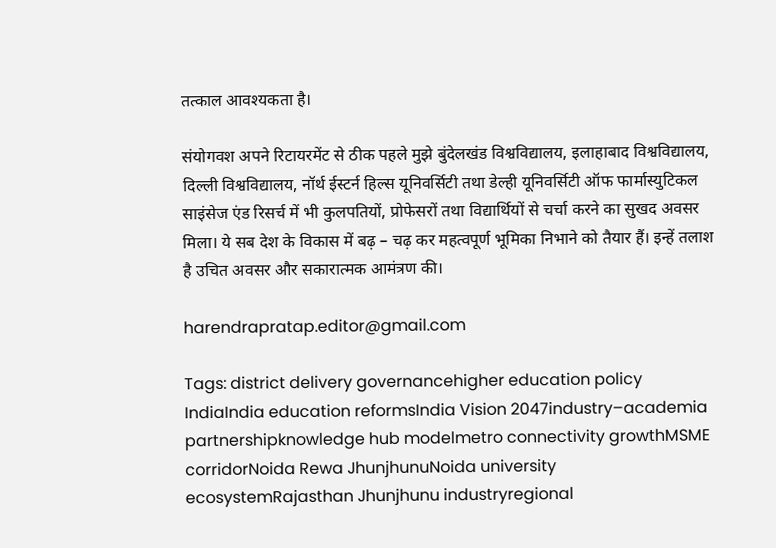तत्काल आवश्यकता है।

संयोगवश अपने रिटायरमेंट से ठीक पहले मुझे बुंदेलखंड विश्वविद्यालय, इलाहाबाद विश्वविद्यालय, दिल्ली विश्वविद्यालय, नॉर्थ ईस्टर्न हिल्स यूनिवर्सिटी तथा डेल्ही यूनिवर्सिटी ऑफ फार्मास्युटिकल साइंसेज एंड रिसर्च में भी कुलपतियों, प्रोफेसरों तथा विद्यार्थियों से चर्चा करने का सुखद अवसर मिला। ये सब देश के विकास में बढ़ – चढ़ कर महत्वपूर्ण भूमिका निभाने को तैयार हैं। इन्हें तलाश है उचित अवसर और सकारात्मक आमंत्रण की।

harendrapratap.editor@gmail.com

Tags: district delivery governancehigher education policy IndiaIndia education reformsIndia Vision 2047industry–academia partnershipknowledge hub modelmetro connectivity growthMSME corridorNoida Rewa JhunjhunuNoida university ecosystemRajasthan Jhunjhunu industryregional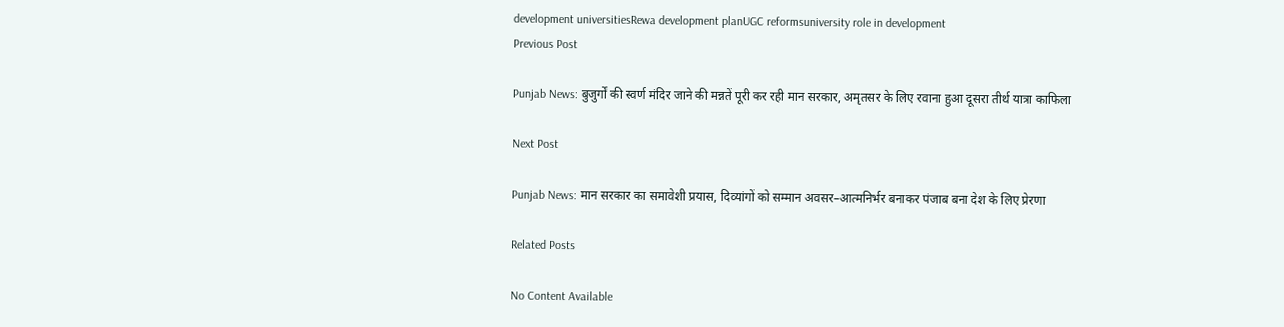development universitiesRewa development planUGC reformsuniversity role in development
Previous Post

Punjab News: बुजुर्गों की स्वर्ण मंदिर जाने की मन्नतें पूरी कर रही मान सरकार, अमृतसर के लिए रवाना हुआ दूसरा तीर्थ यात्रा काफिला

Next Post

Punjab News: मान सरकार का समावेशी प्रयास, दिव्यांगों को सम्मान अवसर–आत्मनिर्भर बनाकर पंजाब बना देश के लिए प्रेरणा

Related Posts

No Content Available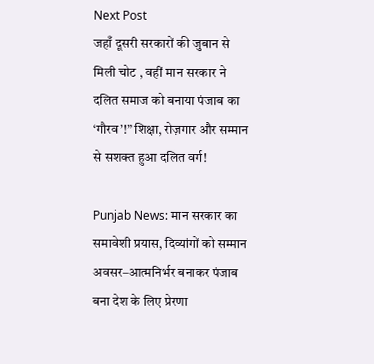Next Post
जहाँ दूसरी सरकारों की जुबान से मिली चोट , वहीं मान सरकार ने दलित समाज को बनाया पंजाब का ‘गौरव’!” शिक्षा, रोज़गार और सम्मान से सशक्त हुआ दलित वर्ग!

Punjab News: मान सरकार का समावेशी प्रयास, दिव्यांगों को सम्मान अवसर–आत्मनिर्भर बनाकर पंजाब बना देश के लिए प्रेरणा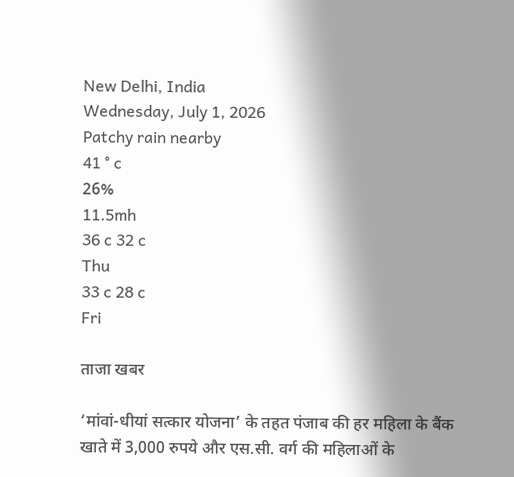New Delhi, India
Wednesday, July 1, 2026
Patchy rain nearby
41 ° c
26%
11.5mh
36 c 32 c
Thu
33 c 28 c
Fri

ताजा खबर

‘मांवां-धीयां सत्कार योजना’ के तहत पंजाब की हर महिला के बैंक खाते में 3,000 रुपये और एस.सी. वर्ग की महिलाओं के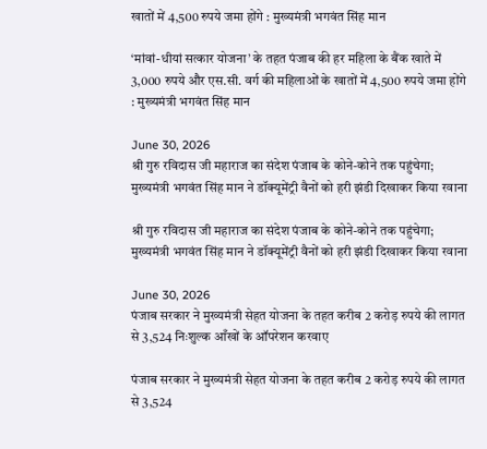खातों में 4,500 रुपये जमा होंगे : मुख्यमंत्री भगवंत सिंह मान

‘मांवां-धीयां सत्कार योजना’ के तहत पंजाब की हर महिला के बैंक खाते में 3,000 रुपये और एस.सी. वर्ग की महिलाओं के खातों में 4,500 रुपये जमा होंगे : मुख्यमंत्री भगवंत सिंह मान

June 30, 2026
श्री गुरु रविदास जी महाराज का संदेश पंजाब के कोने-कोने तक पहुंचेगा; मुख्यमंत्री भगवंत सिंह मान ने डॉक्यूमेंट्री वैनों को हरी झंडी दिखाकर किया रवाना

श्री गुरु रविदास जी महाराज का संदेश पंजाब के कोने-कोने तक पहुंचेगा; मुख्यमंत्री भगवंत सिंह मान ने डॉक्यूमेंट्री वैनों को हरी झंडी दिखाकर किया रवाना

June 30, 2026
पंजाब सरकार ने मुख्यमंत्री सेहत योजना के तहत करीब 2 करोड़ रुपये की लागत से 3,524 निःशुल्क आँखों के ऑपरेशन करवाए

पंजाब सरकार ने मुख्यमंत्री सेहत योजना के तहत करीब 2 करोड़ रुपये की लागत से 3,524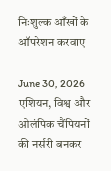निःशुल्क आँखों के ऑपरेशन करवाए

June 30, 2026
एशियन, विश्व और ओलंपिक चैंपियनों की नर्सरी बनकर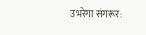उभरेगा संगरूर: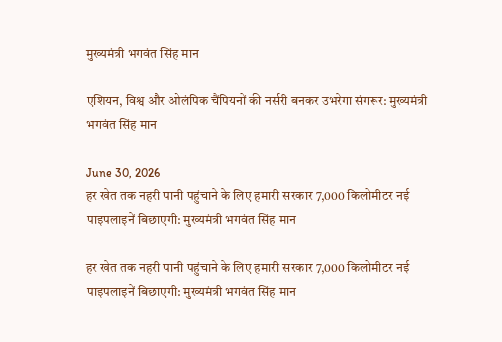मुख्यमंत्री भगवंत सिंह मान

एशियन, विश्व और ओलंपिक चैंपियनों की नर्सरी बनकर उभरेगा संगरूर: मुख्यमंत्री भगवंत सिंह मान

June 30, 2026
हर खेत तक नहरी पानी पहुंचाने के लिए हमारी सरकार 7,000 किलोमीटर नई पाइपलाइनें बिछाएगी: मुख्यमंत्री भगवंत सिंह मान

हर खेत तक नहरी पानी पहुंचाने के लिए हमारी सरकार 7,000 किलोमीटर नई पाइपलाइनें बिछाएगी: मुख्यमंत्री भगवंत सिंह मान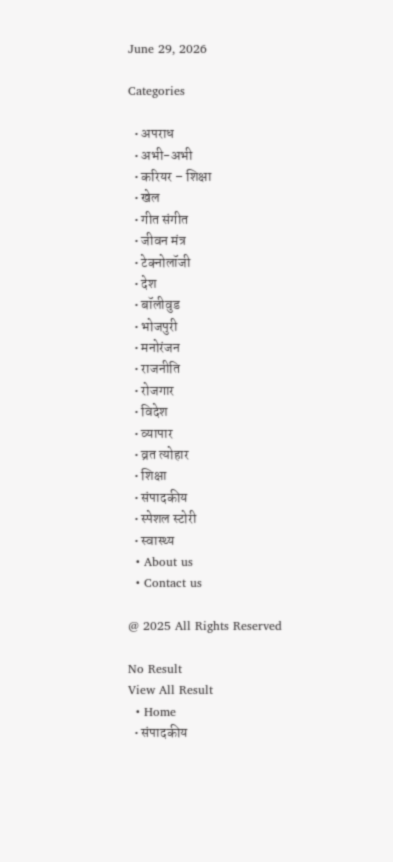June 29, 2026

Categories

  • अपराध
  • अभी-अभी
  • करियर – शिक्षा
  • खेल
  • गीत संगीत
  • जीवन मंत्र
  • टेक्नोलॉजी
  • देश
  • बॉलीवुड
  • भोजपुरी
  • मनोरंजन
  • राजनीति
  • रोजगार
  • विदेश
  • व्यापार
  • व्रत त्योहार
  • शिक्षा
  • संपादकीय
  • स्पेशल स्टोरी
  • स्वास्थ्य
  • About us
  • Contact us

@ 2025 All Rights Reserved

No Result
View All Result
  • Home
  • संपादकीय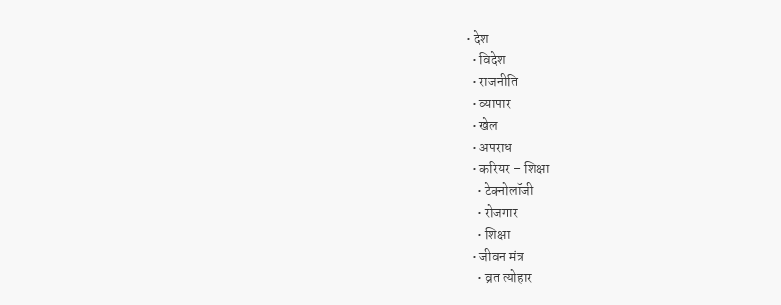• देश
  • विदेश
  • राजनीति
  • व्यापार
  • खेल
  • अपराध
  • करियर – शिक्षा
    • टेक्नोलॉजी
    • रोजगार
    • शिक्षा
  • जीवन मंत्र
    • व्रत त्योहार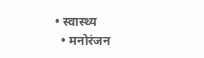• स्वास्थ्य
  • मनोरंजन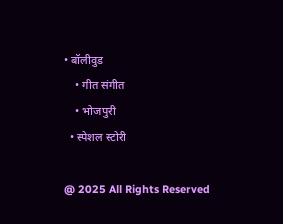• बॉलीवुड
    • गीत संगीत
    • भोजपुरी
  • स्पेशल स्टोरी

@ 2025 All Rights Reserved